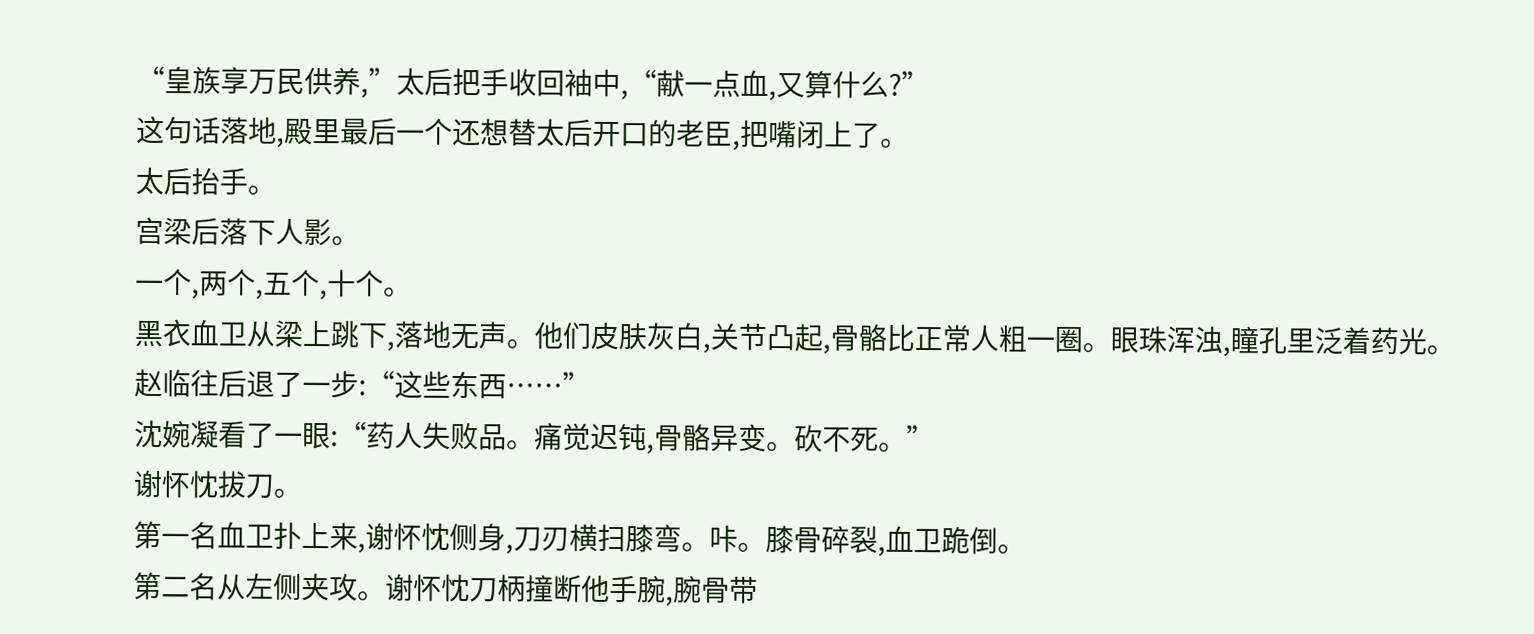“皇族享万民供养,”太后把手收回袖中,“献一点血,又算什么?”
这句话落地,殿里最后一个还想替太后开口的老臣,把嘴闭上了。
太后抬手。
宫梁后落下人影。
一个,两个,五个,十个。
黑衣血卫从梁上跳下,落地无声。他们皮肤灰白,关节凸起,骨骼比正常人粗一圈。眼珠浑浊,瞳孔里泛着药光。
赵临往后退了一步:“这些东西……”
沈婉凝看了一眼:“药人失败品。痛觉迟钝,骨骼异变。砍不死。”
谢怀忱拔刀。
第一名血卫扑上来,谢怀忱侧身,刀刃横扫膝弯。咔。膝骨碎裂,血卫跪倒。
第二名从左侧夹攻。谢怀忱刀柄撞断他手腕,腕骨带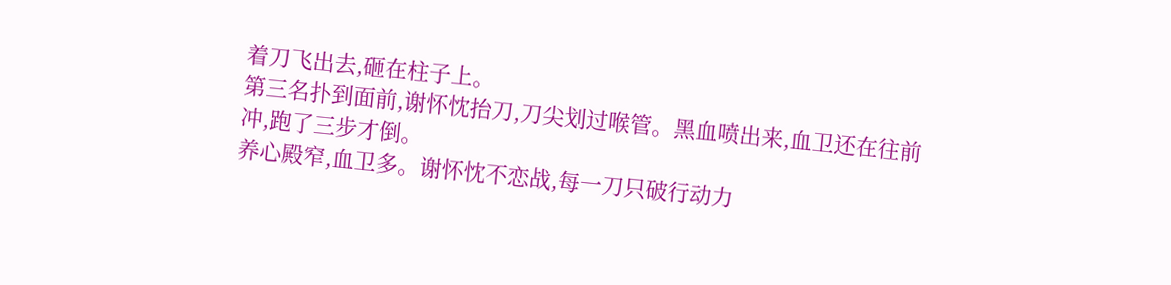着刀飞出去,砸在柱子上。
第三名扑到面前,谢怀忱抬刀,刀尖划过喉管。黑血喷出来,血卫还在往前冲,跑了三步才倒。
养心殿窄,血卫多。谢怀忱不恋战,每一刀只破行动力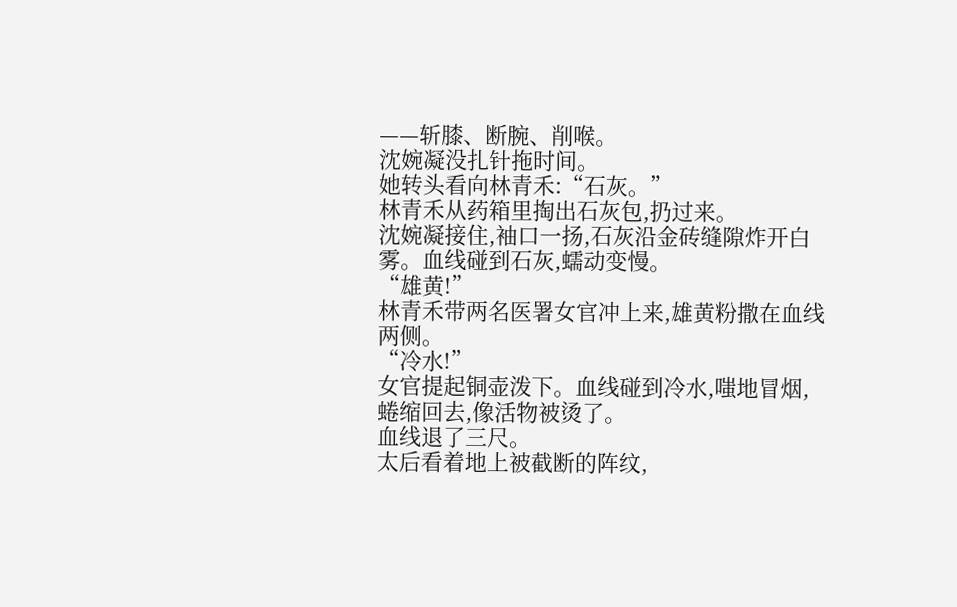——斩膝、断腕、削喉。
沈婉凝没扎针拖时间。
她转头看向林青禾:“石灰。”
林青禾从药箱里掏出石灰包,扔过来。
沈婉凝接住,袖口一扬,石灰沿金砖缝隙炸开白雾。血线碰到石灰,蠕动变慢。
“雄黄!”
林青禾带两名医署女官冲上来,雄黄粉撒在血线两侧。
“冷水!”
女官提起铜壶泼下。血线碰到冷水,嗤地冒烟,蜷缩回去,像活物被烫了。
血线退了三尺。
太后看着地上被截断的阵纹,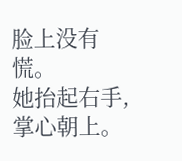脸上没有慌。
她抬起右手,掌心朝上。